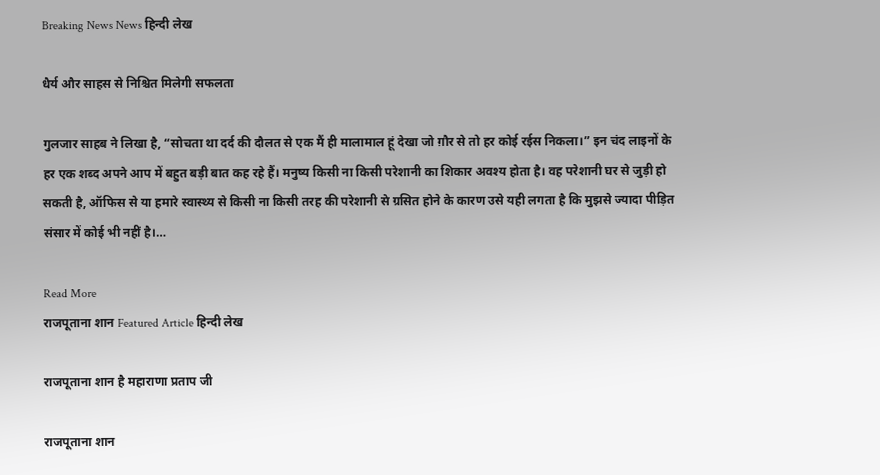Breaking News News हिन्दी लेख

धैर्य और साहस से निश्चित मिलेगी सफलता

गुलजार साहब ने लिखा है, “सोचता था दर्द की दौलत से एक मैं ही मालामाल हूं देखा जो ग़ौर से तो हर कोई रईस निकला।” इन चंद लाइनों के हर एक शब्द अपने आप में बहुत बड़ी बात कह रहे हैं। मनुष्य किसी ना किसी परेशानी का शिकार अवश्य होता है। वह परेशानी घर से जुड़ी हो सकती है, ऑफिस से या हमारे स्वास्थ्य से किसी ना किसी तरह की परेशानी से ग्रसित होने के कारण उसे यही लगता है कि मुझसे ज्यादा पीड़ित संसार में कोई भी नहीं है।…

Read More
राजपूताना शान Featured Article हिन्दी लेख

राजपूताना शान है महाराणा प्रताप जी

राजपूताना शान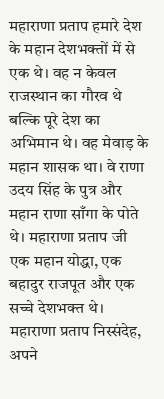महाराणा प्रताप हमारे देश के महान देशभक्तों में से एक थे। वह न केवल राजस्थान का गौरव थे बल्कि पूरे देश का अभिमान थे। वह मेवाड़ के महान शासक था। वे राणा उदय सिंह के पुत्र और महान राणा साँगा के पोते थे। महाराणा प्रताप जी एक महान योद्धा, एक बहादुर राजपूत और एक सच्चे देशभक्त थे। महाराणा प्रताप निस्संदेह, अपने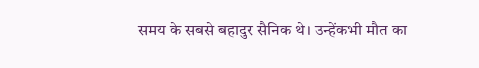समय के सबसे बहादुर सैनिक थे। उन्हेंकभी मौत का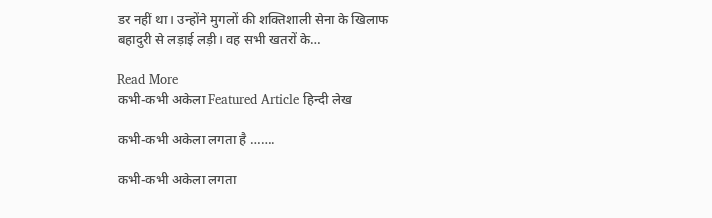डर नहीं था। उन्होंने मुगलों की शक्तिशाली सेना के खिलाफ बहादुरी से लड़ाई लड़ी। वह सभी खतरों के…

Read More
कभी-कभी अकेला Featured Article हिन्दी लेख

कभी-कभी अकेला लगता है …….

कभी-कभी अकेला लगता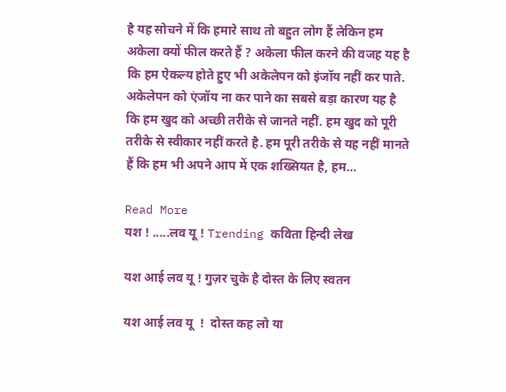है यह सोचने में कि हमारे साथ तो बहुत लोग हैं लेकिन हम अकेला क्यों फील करते हैं ? अकेला फील करने की वजह यह है कि हम ऐकल्य होते हुए भी अकेलेपन को इंजॉय नहीं कर पाते. अकेलेपन को एंजॉय ना कर पाने का सबसे बड़ा कारण यह है कि हम खुद को अच्छी तरीके से जानते नहीं. हम खुद को पूरी तरीके से स्वीकार नहीं करते है. हम पूरी तरीके से यह नहीं मानते हैं कि हम भी अपने आप में एक शख्सियत है, हम…

Read More
यश ! .....लव यू ! Trending कविता हिन्दी लेख

यश आई लव यू ! गुज़र चुके है दोस्त के लिए स्वतन

यश आई लव यू  !  दोस्त कह लो या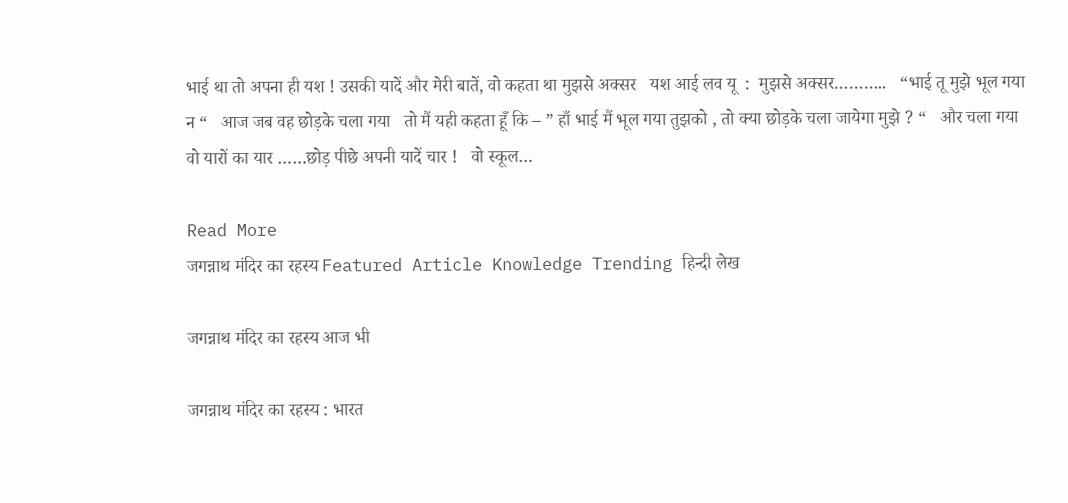भाई था तो अपना ही यश ! उसकी यादें और मेरी बातें, वो कहता था मुझसे अक्सर   यश आई लव यू  :  मुझसे अक्सर………..   “भाई तू मुझे भूल गया न “   आज जब वह छोड़के चला गया   तो मैं यही कहता हूँ कि – ” हाँ भाई मैं भूल गया तुझको , तो क्या छोड़के चला जायेगा मुझे ? “   और चला गया वो यारों का यार ……छोड़ पीछे अपनी यादें चार !   वो स्कूल…

Read More
जगन्नाथ मंदिर का रहस्य Featured Article Knowledge Trending हिन्दी लेख

जगन्नाथ मंदिर का रहस्य आज भी

जगन्नाथ मंदिर का रहस्य : भारत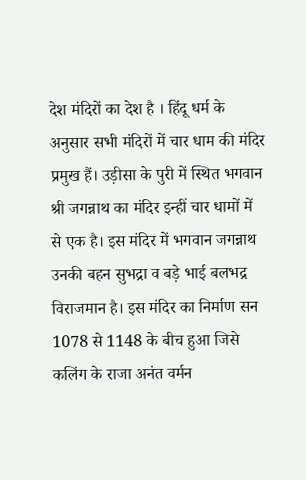देश मंदिरों का देश है । हिंदू धर्म के अनुसार सभी मंदिरों में चार धाम की मंदिर प्रमुख हैं। उड़ीसा के पुरी में स्थित भगवान श्री जगन्नाथ का मंदिर इन्हीं चार धामों में से एक है। इस मंदिर में भगवान जगन्नाथ उनकी बहन सुभद्रा व बड़े भाई बलभद्र विराजमान है। इस मंदिर का निर्माण सन 1078 से 1148 के बीच हुआ जिसे कलिंग के राजा अनंत वर्मन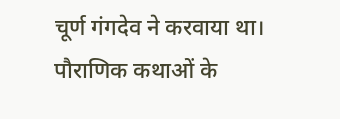चूर्ण गंगदेव ने करवाया था। पौराणिक कथाओं के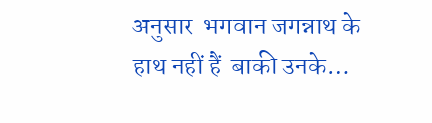अनुसार  भगवान जगन्नाथ के हाथ नहीं हैं  बाकी उनके…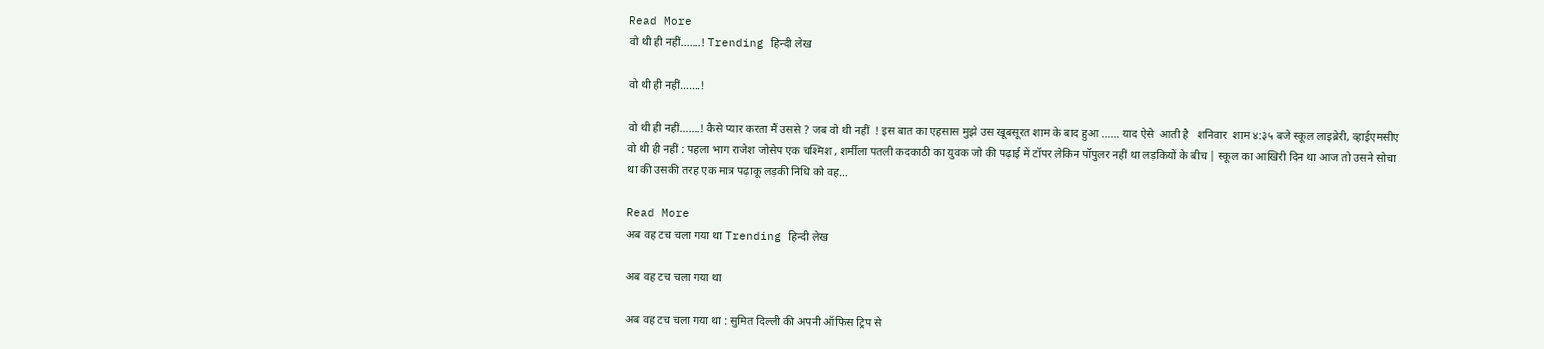Read More
वो थी ही नहीं.......! Trending हिन्दी लेख

वो थी ही नहीं…….!

वो थी ही नहीं…….! कैसे प्यार करता मैं उससे ? जब वो थी नहीं  ! इस बात का एहसास मुझे उस खूबसूरत शाम के बाद हुआ …… याद ऐसे  आती है   शनिवार  शाम ४:३५ बजे स्कूल लाइब्रेरी, व्हाईएमसीए   वो थी ही नहीं : पहला भाग राजेश जोसेप एक चश्मिश , शर्मीला पतली कदकाठी का युवक जो की पढ़ाई में टॉपर लेकिन पॉपुलर नहीं था लड़कियों के बीच | स्कूल का आखिरी दिन था आज तो उसने सोचा था की उसकी तरह एक मात्र पढ़ाकू लड़की निधि को वह…

Read More
अब वह टच चला गया था Trending हिन्दी लेख

अब वह टच चला गया था

अब वह टच चला गया था : सुमित दिल्ली की अपनी ऑफिस ट्रिप से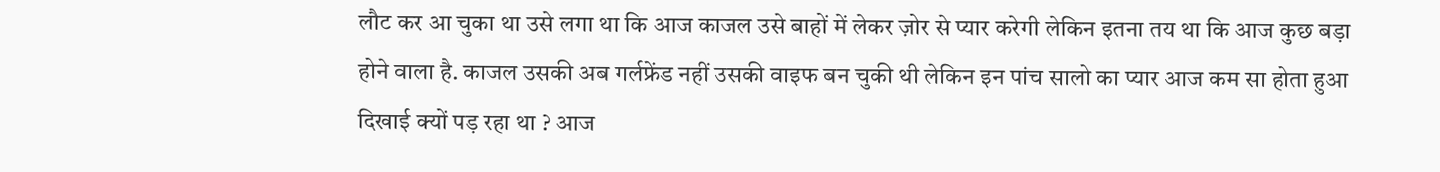लौट कर आ चुका था उसे लगा था कि आज काजल उसे बाहों में लेकर ज़ोर से प्यार करेगी लेकिन इतना तय था कि आज कुछ बड़ा होने वाला है. काजल उसकी अब गर्लफ्रेंड नहीं उसकी वाइफ बन चुकी थी लेकिन इन पांच सालो का प्यार आज कम सा होता हुआ दिखाई क्यों पड़ रहा था ? आज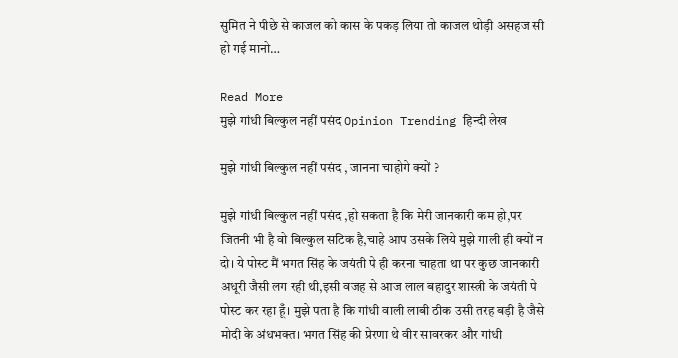सुमित ने पीछे से काजल को कास के पकड़ लिया तो काजल थोड़ी असहज सी हो गई मानो…

Read More
मुझे गांधी बिल्कुल नहीं पसंद Opinion Trending हिन्दी लेख

मुझे गांधी बिल्कुल नहीं पसंद , जानना चाहोगे क्यों ?

मुझे गांधी बिल्कुल नहीं पसंद ,हो सकता है कि मेरी जानकारी कम हो,पर जितनी भी है वो बिल्कुल सटिक है,चाहे आप उसके लिये मुझे गाली ही क्यों न दो। ये पोस्ट मैं भगत सिंह के जयंती पे ही करना चाहता था पर कुछ जानकारी अधूरी जैसी लग रही थी,इसी वजह से आज लाल बहादुर शास्त्री के जयंती पे पोस्ट कर रहा हूँ। मुझे पता है कि गांधी वाली लाबी ठीक उसी तरह बड़ी है जैसे मोदी के अंधभक्त। भगत सिंह की प्रेरणा थे वीर सावरकर और गांधी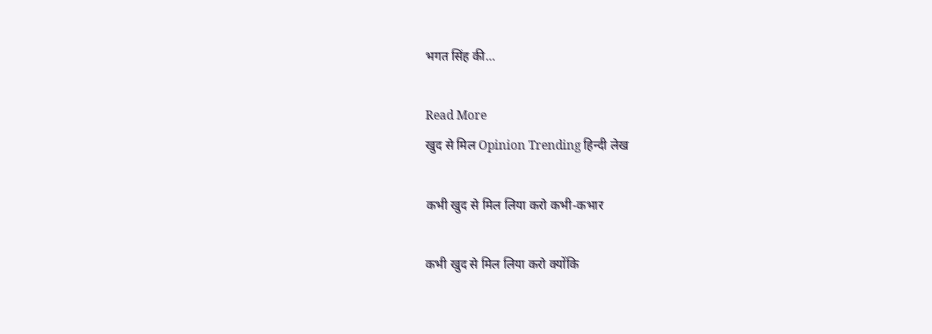भगत सिंह की…

Read More
खुद से मिल Opinion Trending हिन्दी लेख

कभी खुद से मिल लिया करो कभी-कभार

कभी खुद से मिल लिया करो क्योंकि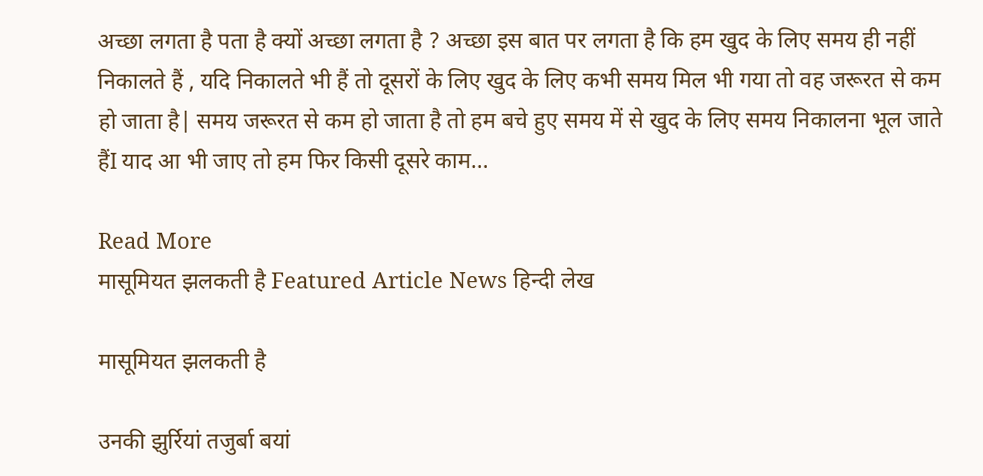अच्छा लगता है पता है क्यों अच्छा लगता है ? अच्छा इस बात पर लगता है कि हम खुद के लिए समय ही नहीं निकालते हैं , यदि निकालते भी हैं तो दूसरों के लिए खुद के लिए कभी समय मिल भी गया तो वह जरूरत से कम हो जाता है| समय जरूरत से कम हो जाता है तो हम बचे हुए समय में से खुद के लिए समय निकालना भूल जाते हैंI याद आ भी जाए तो हम फिर किसी दूसरे काम…

Read More
मासूमियत झलकती है Featured Article News हिन्दी लेख

मासूमियत झलकती है

उनकी झुर्रियां तजुर्बा बयां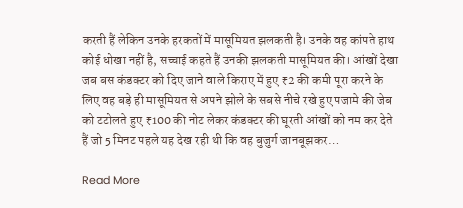करती हैं लेकिन उनके हरकतों में मासूमियत झलकती है। उनके वह कांपते हाथ कोई धोखा नहीं है, सच्चाई कहते हैं उनकी झलकती मासूमियत की। आंखों देखा जब बस कंडक्टर को दिए जाने वाले किराए में हुए ₹2 की कमी पूरा करने के लिए वह बड़े ही मासूमियत से अपने झोले के सबसे नीचे रखे हुए पजामे की जेब को टटोलते हुए ₹100 की नोट लेकर कंडक्टर की घूरती आंखों को नम कर देते हैं जो 5 मिनट पहले यह देख रही थी कि वह बुजुर्ग जानबूझकर…

Read More